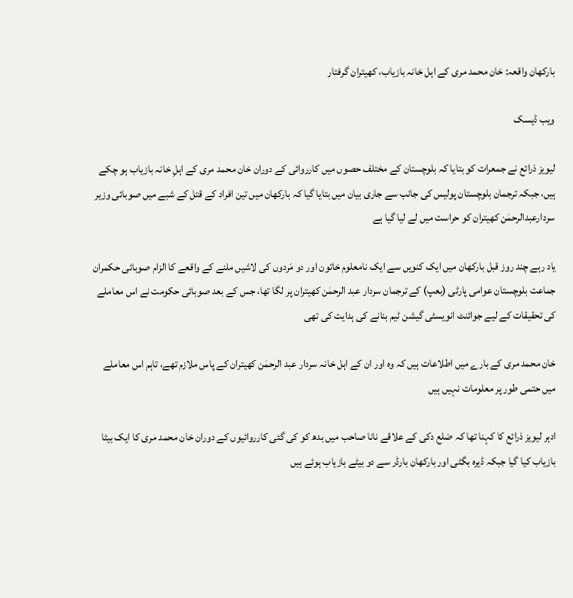بارکھان واقعہ: خان محمد مری کے اہل خانہ بازیاب، کھیتران گرفتار

ویب ڈیسک

لیویز ذرائع نے جمعرات کو بتایا کہ بلوچستان کے مختلف حصوں میں کارروائی کے دوران خان محمد مری کے اہلِ خانہ بازیاب ہو چکے ہیں، جبکہ ترجمان بلوچستان پولیس کی جانب سے جاری بیان میں بتایا گیا کہ بارکھان میں تین افراد کے قتل کے شبے میں صوبائی وزیر سردارعبدالرحمٰن کھیتران کو حراست میں لے لیا گیا ہے

یاد رہے چند روز قبل بارکھان میں ایک کنویں سے ایک نامعلوم خاتون اور دو مَردوں کی لاشیں ملنے کے واقعے کا الزام صوبائی حکمران جماعت بلوچستان عوامی پارٹی (بعپ) کے ترجمان سردار عبد الرحمٰن کھیتران پر لگا تھا، جس کے بعد صوبائی حکومت نے اس معاملے کی تحقیقات کے لیے جوائنٹ انویسٹی گیشن ٹیم بنانے کی ہدایت کی تھی

خان محمد مری کے بارے میں اطلاعات ہیں کہ وہ اور ان کے اہل خانہ سردار عبد الرحمٰن کھیتران کے پاس ملازم تھے، تاہم اس معاملے میں حتمی طور پر معلومات نہیں ہیں

ادہر لیویز ذرائع کا کہنا تھا کہ ضلع دکی کے علاقے نانا صاحب میں بدھ کو کی گئی کارروائیوں کے دوران خان محمد مری کا ایک بیٹا بازیاب کیا گیا جبکہ ڈیرہ بگٹی اور بارکھان بارڈر سے دو بیٹے بازیاب ہوئے ہیں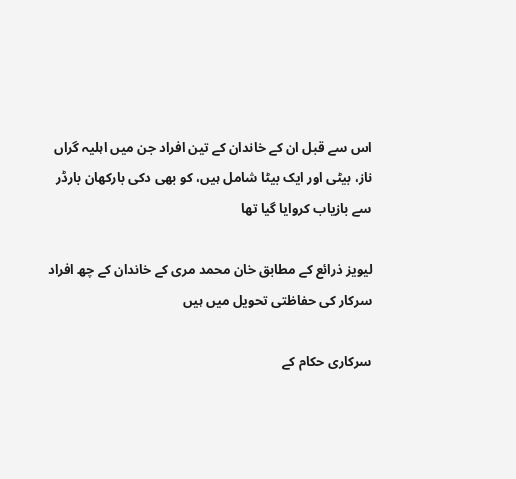اس سے قبل ان کے خاندان کے تین افراد جن میں اہلیہ گراں ناز، بیٹی اور ایک بیٹا شامل ہیں، کو بھی دکی بارکھان بارڈر سے بازیاب کروایا گیا تھا

لیویز ذرائع کے مطابق خان محمد مری کے خاندان کے چھ افراد سرکار کی حفاظتی تحویل میں ہیں

سرکاری حکام کے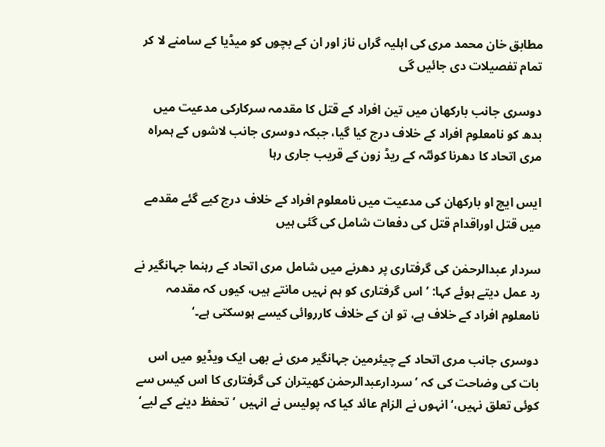مطابق خان محمد مری کی اہلیہ گراں ناز اور ان کے بچوں کو میڈیا کے سامنے لا کر تمام تفصیلات دی جائیں گی

دوسری جانب بارکھان میں تین افراد کے قتل کا مقدمہ سرکارکی مدعیت میں بدھ کو نامعلوم افراد کے خلاف درج کیا گیا، جبکہ دوسری جانب لاشوں کے ہمراہ مری اتحاد کا دھرنا کوئٹہ کے ریڈ زون کے قریب جاری رہا

ایس ایچ او بارکھان کی مدعیت میں نامعلوم افراد کے خلاف درج کیے گئے مقدمے میں قتل اوراقدام قتل کی دفعات شامل کی گئی ہیں

سردار عبدالرحمٰن کی گرفتاری پر دھرنے میں شامل مری اتحاد کے رہنما جہانگیر نے رد عمل دیتے ہوئے کہا: ’اس گرفتاری کو ہم نہیں مانتے ہیں، کیوں کہ مقدمہ نامعلوم افراد کے خلاف ہے، تو ان کے خلاف کارروائی کیسے ہوسکتی ہے۔‘

دوسری جانب مری اتحاد کے چیئرمین جہانگیر مری نے بھی ایک ویڈیو میں اس بات کی وضاحت کی کہ ’سردارعبدالرحمٰن کھیتران کی گرفتاری کا اس کیس سے کوئی تعلق نہیں،‘ انہوں نے الزام عائد کیا کہ پولیس نے انہیں ’تحفظ دینے کے لیے‘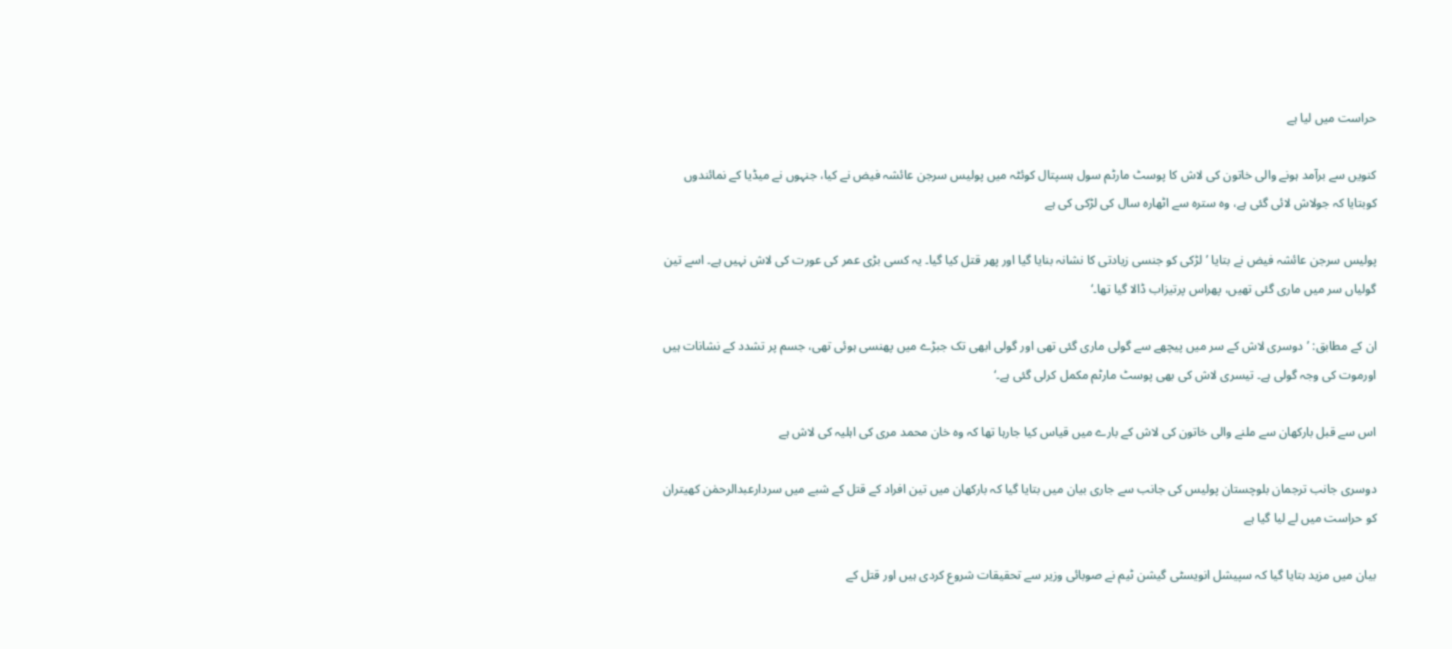حراست میں لیا ہے

کنویں سے برآمد ہونے والی خاتون کی لاش کا پوسٹ مارٹم سول ہسپتال کوئٹہ میں پولیس سرجن عائشہ فیض نے کیا، جنہوں نے میڈیا کے نمائندوں کوبتایا کہ جولاش لائی گئی ہے، وہ سترہ سے اٹھارہ سال کی لڑکی کی ہے

پولیس سرجن عائشہ فیض نے بتایا ’لڑکی کو جنسی زیادتی کا نشانہ بنایا گیا اور پھر قتل کیا گیا۔ یہ کسی بڑی عمر کی عورت کی لاش نہیں ہے۔ اسے تین گولیاں سر میں ماری گئی تھیں، پھراس پرتیزاب ڈالا گیا تھا۔‘

ان کے مطابق: ’دوسری لاش کے سر میں پیچھے سے گولی ماری گئی تھی اور گولی ابھی تک جبڑے میں پھنسی ہوئی تھی، جسم پر تشدد کے نشانات ہیں اورموت کی وجہ گولی ہے۔ تیسری لاش کی بھی پوسٹ مارٹم مکمل کرلی گئی ہے۔‘

اس سے قبل بارکھان سے ملنے والی خاتون کی لاش کے بارے میں قیاس کیا جارہا تھا کہ وہ خان محمد مری کی اہلیہ کی لاش ہے

دوسری جانب ترجمان بلوچستان پولیس کی جانب سے جاری بیان میں بتایا گیا کہ بارکھان میں تین افراد کے قتل کے شبے میں سردارعبدالرحمٰن کھیتران کو حراست میں لے لیا گیا ہے

بیان میں مزید بتایا گیا کہ سپیشل انویسٹی گیشن ٹیم نے صوبائی وزیر سے تحقیقات شروع کردی ہیں اور قتل کے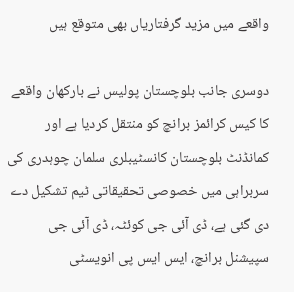واقعے میں مزید گرفتاریاں بھی متوقع ہیں

دوسری جانب بلوچستان پولیس نے بارکھان واقعے کا کیس کرائمز برانچ کو منتقل کردیا ہے اور کمانڈنٹ بلوچستان کانسٹیبلری سلمان چوہدری کی سربراہی میں خصوصی تحقیقاتی ٹیم تشکیل دے دی گئی ہے، ڈی آئی جی کوئٹہ، ڈی آئی جی سپیشنل برانچ، ایس ایس پی انویسٹی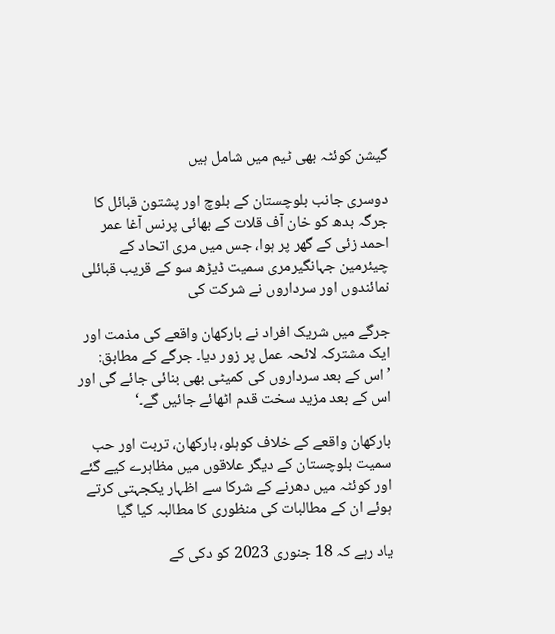گیشن کوئٹہ بھی ٹیم میں شامل ہیں

دوسری جانب بلوچستان کے بلوچ اور پشتون قبائل کا جرگہ بدھ کو خان آف قلات کے بھائی پرنس آغا عمر احمد زئی کے گھر پر ہوا، جس میں مری اتحاد کے چیئرمین جہانگیرمری سمیت ڈیڑھ سو کے قریب قبائلی نمائندوں اور سرداروں نے شرکت کی

جرگے میں شریک افراد نے بارکھان واقعے کی مذمت اور ایک مشترکہ لائحہ عمل پر زور دیا۔ جرگے کے مطابق: ’اس کے بعد سرداروں کی کمیٹی بھی بنائی جائے گی اور اس کے بعد مزید سخت قدم اٹھائے جائیں گے۔‘

بارکھان واقعے کے خلاف کوہلو، بارکھان، تربت اور حب سمیت بلوچستان کے دیگر علاقوں میں مظاہرے کیے گئے اور کوئٹہ میں دھرنے کے شرکا سے اظہار یکجہتی کرتے ہوئے ان کے مطالبات کی منظوری کا مطالبہ کیا گیا

یاد رہے کہ 18 جنوری 2023 کو دکی کے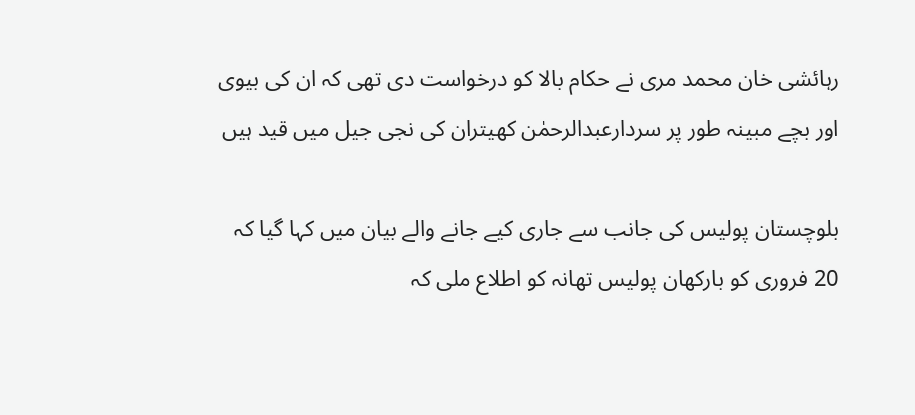رہائشی خان محمد مری نے حکام بالا کو درخواست دی تھی کہ ان کی بیوی اور بچے مبینہ طور پر سردارعبدالرحمٰن کھیتران کی نجی جیل میں قید ہیں

بلوچستان پولیس کی جانب سے جاری کیے جانے والے بیان میں کہا گیا کہ 20 فروری کو بارکھان پولیس تھانہ کو اطلاع ملی کہ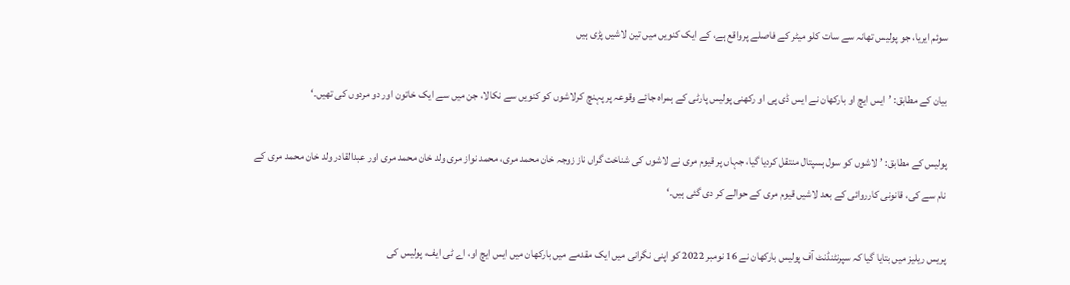سوئم ایریا، جو پولیس تھانہ سے سات کلو میٹر کے فاصلے پرواقع ہے، کے ایک کنویں میں تین لاشیں پڑی ہیں

بیان کے مطابق: ’ایس ایچ او بارکھان نے ایس ڈی پی او رکھنی پولیس پارٹی کے ہمراہ جائے وقوعہ پر پہنچ کرلاشوں کو کنویں سے نکالا، جن میں سے ایک خاتون اور دو مردوں کی تھیں۔‘

پولیس کے مطابق: ’لاشوں کو سول ہسپتال منتقل کردیا گیا، جہاں پر قیوم مری نے لاشوں کی شناخت گراں ناز زوجہ خان محمد مری، محمد نواز مری ولد خان محمد مری اور عبدالقادر ولد خان محمد مری کے نام سے کی، قانونی کارروائی کے بعد لاشیں قیوم مری کے حوالے کر دی گئی ہیں۔‘

پریس ریلیز میں بتایا گیا کہ سپرنٹنڈنٹ آف پولیس بارکھان نے 16 نومبر 2022 کو اپنی نگرانی میں ایک مقدمے میں بارکھان میں ایس ایچ او، اے ٹی ایف، پولیس کی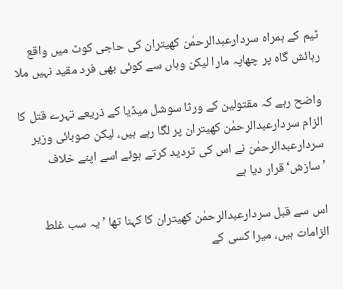ٹیم کے ہمراہ سردارعبدالرحمٰن کھیتران کی حاجی کوٹ میں واقع رہائش گاہ پر چھاپہ مارا لیکن وہاں سے کوئی بھی فرد مقید نہیں ملا

واضح رہے کہ مقتولین کے ورثا سوشل میڈیا کے ذریعے تہرے قتل کا الزام سردارعبدالرحمٰن کھیتران پر لگا رہے ہیں، لیکن صوبائی وزیر سردارعبدالرحمٰن نے اس کی تردید کرتے ہوئے اسے اپنے خلاف ’سازش‘ قرار دیا ہے

اس سے قبل سردارعبدالرحمٰن کھیتران کا کہنا تھا ’یہ سب غلط الزامات ہیں، میرا کسی کے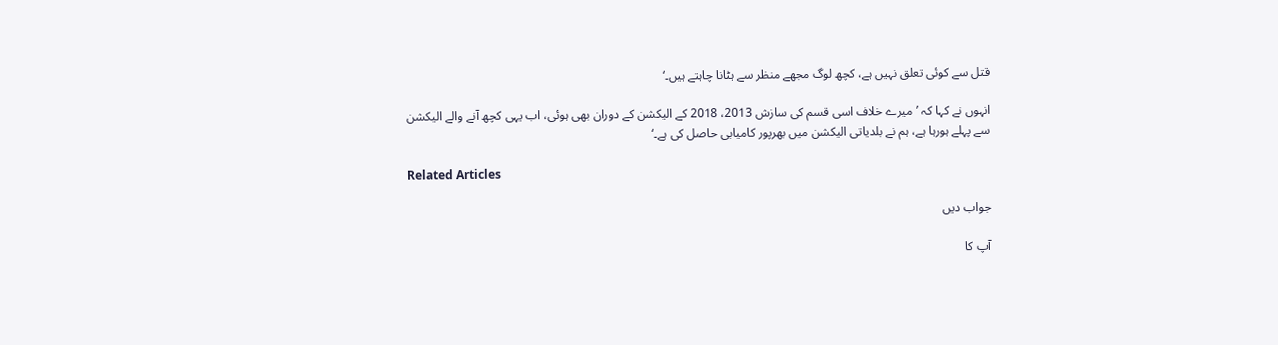قتل سے کوئی تعلق نہیں ہے، کچھ لوگ مجھے منظر سے ہٹانا چاہتے ہیں۔‘

انہوں نے کہا کہ ’میرے خلاف اسی قسم کی سازش 2013، 2018 کے الیکشن کے دوران بھی ہوئی، اب یہی کچھ آنے والے الیکشن سے پہلے ہورہا ہے، ہم نے بلدیاتی الیکشن میں بھرپور کامیابی حاصل کی ہے۔‘

Related Articles

جواب دیں

آپ کا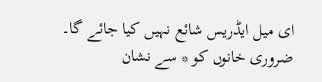ای میل ایڈریس شائع نہیں کیا جائے گا۔ ضروری خانوں کو * سے نشان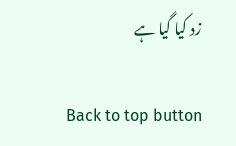زد کیا گیا ہے

Back to top button